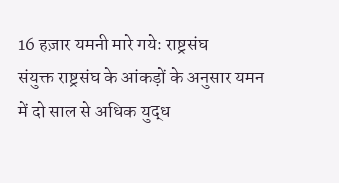16 हज़ार यमनी मारे गयेः राष्ट्रसंघ
संयुक्त राष्ट्रसंघ के आंकड़ों के अनुसार यमन में दो साल से अधिक युद्ध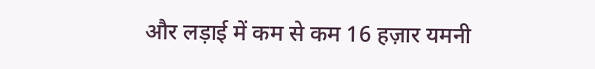और लड़ाई में कम से कम 16 हज़ार यमनी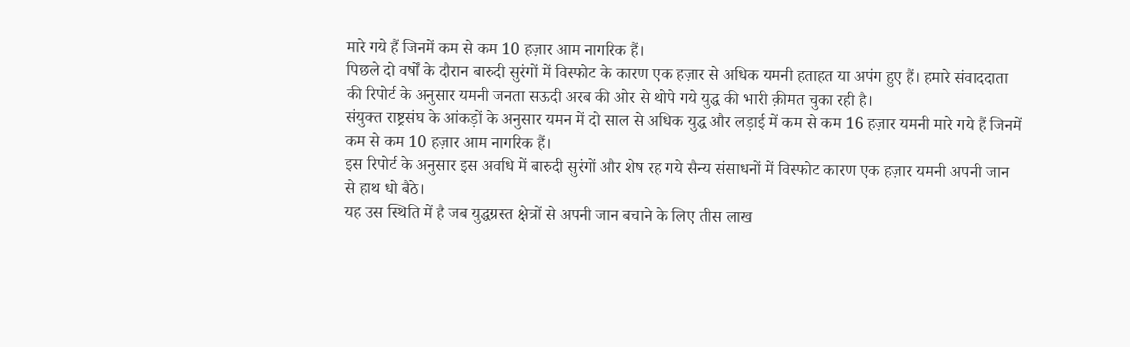मारे गये हैं जिनमें कम से कम 10 हज़ार आम नागरिक हैं।
पिछले दो वर्षों के दौरान बारुदी सुरंगों में विस्फोट के कारण एक हज़ार से अधिक यमनी हताहत या अपंग हुए हैं। हमारे संवाददाता की रिपोर्ट के अनुसार यमनी जनता सऊदी अरब की ओर से थोपे गये युद्ध की भारी क़ीमत चुका रही है।
संयुक्त राष्ट्रसंघ के आंकड़ों के अनुसार यमन में दो साल से अधिक युद्ध और लड़ाई में कम से कम 16 हज़ार यमनी मारे गये हैं जिनमें कम से कम 10 हज़ार आम नागरिक हैं।
इस रिपोर्ट के अनुसार इस अवधि में बारुदी सुरंगों और शेष रह गये सैन्य संसाधनों में विस्फोट कारण एक हज़ार यमनी अपनी जान से हाथ धो बैठे।
यह उस स्थिति में है जब युद्धग्रस्त क्षेत्रों से अपनी जान बचाने के लिए तीस लाख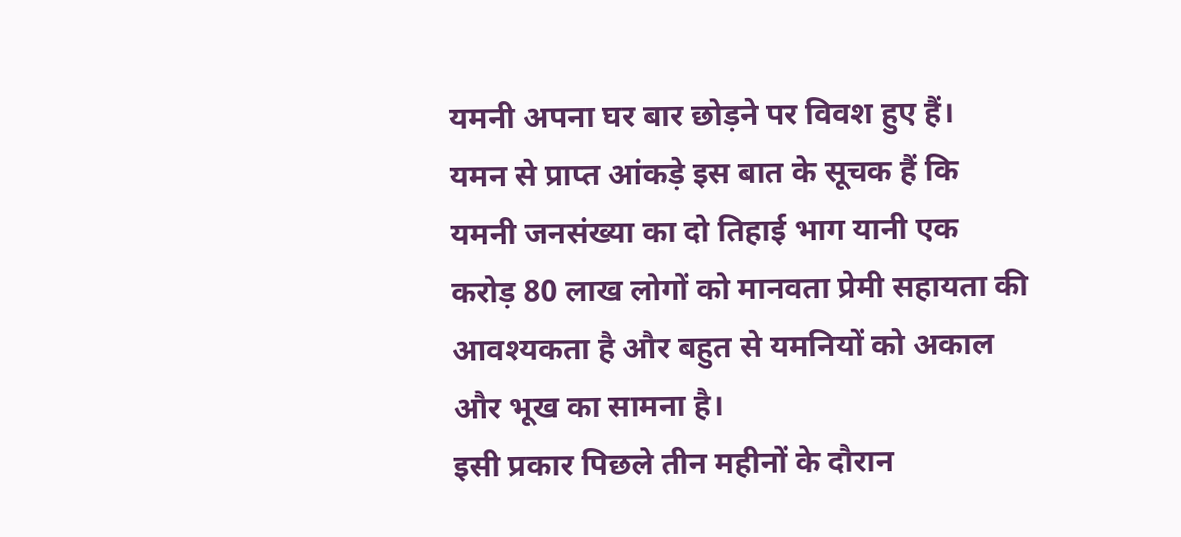यमनी अपना घर बार छोड़ने पर विवश हुए हैं।
यमन से प्राप्त आंकड़े इस बात के सूचक हैं कि यमनी जनसंख्या का दो तिहाई भाग यानी एक करोड़ 80 लाख लोगों को मानवता प्रेमी सहायता की आवश्यकता है और बहुत से यमनियों को अकाल और भूख का सामना है।
इसी प्रकार पिछले तीन महीनों के दौरान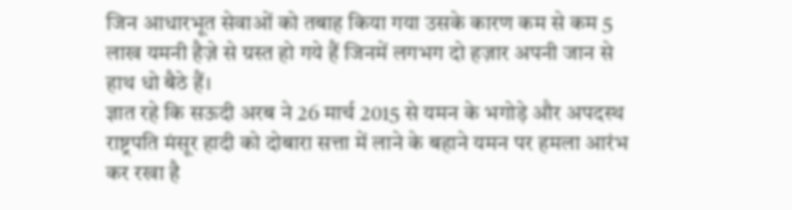जिन आधारभूत सेवाओं को तबाह किया गया उसके कारण कम से कम 5 लाख यमनी हैज़े से ग्रस्त हो गये हैं जिनमें लगभग दो हज़ार अपनी जान से हाथ धो बैठे हैं।
ज्ञात रहे कि सऊदी अरब ने 26 मार्च 2015 से यमन के भगोड़े और अपदस्थ राष्ट्रपति मंसूर हादी को दोबारा सत्ता में लाने के बहाने यमन पर हमला आरंभ कर रखा है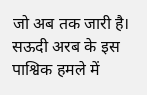जो अब तक जारी है।
सऊदी अरब के इस पाश्विक हमले में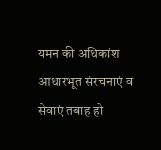यमन की अधिकांश आधारभूत संरचनाएं व सेवाएं तबाह हो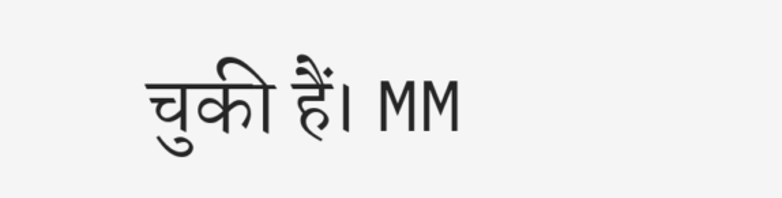चुकी हैं। MM